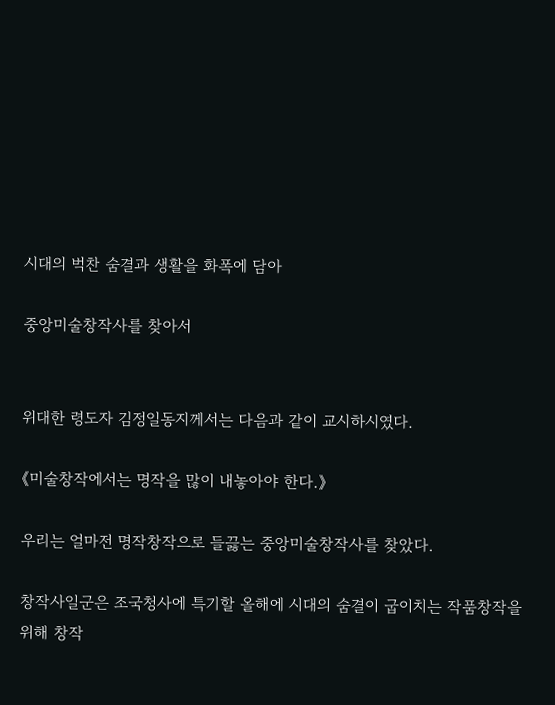시대의 벅찬 숨결과 생활을 화폭에 담아

중앙미술창작사를 찾아서


위대한 령도자 김정일동지께서는 다음과 같이 교시하시였다.

《미술창작에서는 명작을 많이 내놓아야 한다.》

우리는 얼마전 명작창작으로 들끓는 중앙미술창작사를 찾았다.

창작사일군은 조국청사에 특기할 올해에 시대의 숨결이 굽이치는 작품창작을 위해 창작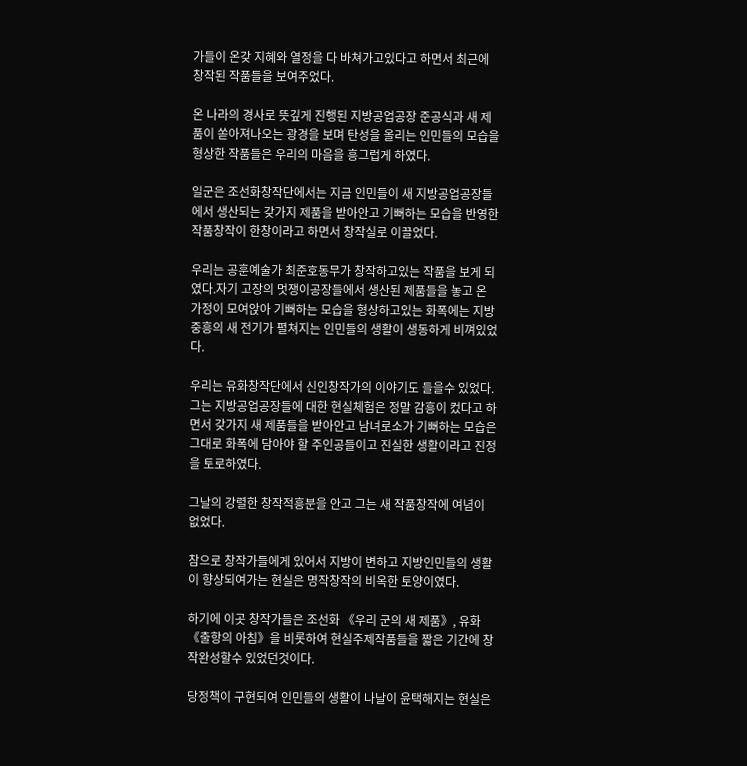가들이 온갖 지혜와 열정을 다 바쳐가고있다고 하면서 최근에 창작된 작품들을 보여주었다.

온 나라의 경사로 뜻깊게 진행된 지방공업공장 준공식과 새 제품이 쏟아져나오는 광경을 보며 탄성을 올리는 인민들의 모습을 형상한 작품들은 우리의 마음을 흥그럽게 하였다.

일군은 조선화창작단에서는 지금 인민들이 새 지방공업공장들에서 생산되는 갖가지 제품을 받아안고 기뻐하는 모습을 반영한 작품창작이 한창이라고 하면서 창작실로 이끌었다.

우리는 공훈예술가 최준호동무가 창작하고있는 작품을 보게 되였다.자기 고장의 멋쟁이공장들에서 생산된 제품들을 놓고 온 가정이 모여앉아 기뻐하는 모습을 형상하고있는 화폭에는 지방중흥의 새 전기가 펼쳐지는 인민들의 생활이 생동하게 비껴있었다.

우리는 유화창작단에서 신인창작가의 이야기도 들을수 있었다.그는 지방공업공장들에 대한 현실체험은 정말 감흥이 컸다고 하면서 갖가지 새 제품들을 받아안고 남녀로소가 기뻐하는 모습은 그대로 화폭에 담아야 할 주인공들이고 진실한 생활이라고 진정을 토로하였다.

그날의 강렬한 창작적흥분을 안고 그는 새 작품창작에 여념이 없었다.

참으로 창작가들에게 있어서 지방이 변하고 지방인민들의 생활이 향상되여가는 현실은 명작창작의 비옥한 토양이였다.

하기에 이곳 창작가들은 조선화 《우리 군의 새 제품》, 유화 《출항의 아침》을 비롯하여 현실주제작품들을 짧은 기간에 창작완성할수 있었던것이다.

당정책이 구현되여 인민들의 생활이 나날이 윤택해지는 현실은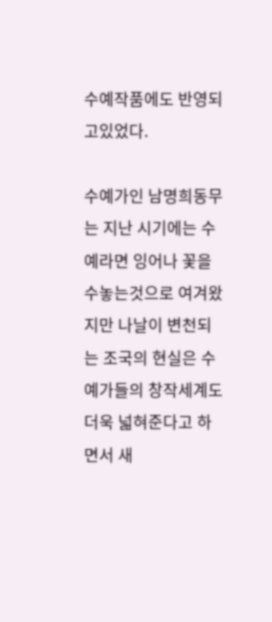수예작품에도 반영되고있었다.

수예가인 남명희동무는 지난 시기에는 수예라면 잉어나 꽃을 수놓는것으로 여겨왔지만 나날이 변천되는 조국의 현실은 수예가들의 창작세계도 더욱 넓혀준다고 하면서 새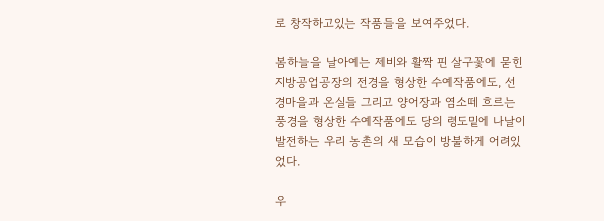로 창작하고있는 작품들을 보여주었다.

봄하늘을 날아예는 제비와 활짝 핀 살구꽃에 묻힌 지방공업공장의 전경을 형상한 수예작품에도, 선경마을과 온실들 그리고 양어장과 염소떼 흐르는 풍경을 형상한 수예작품에도 당의 령도밑에 나날이 발전하는 우리 농촌의 새 모습이 방불하게 어려있었다.

우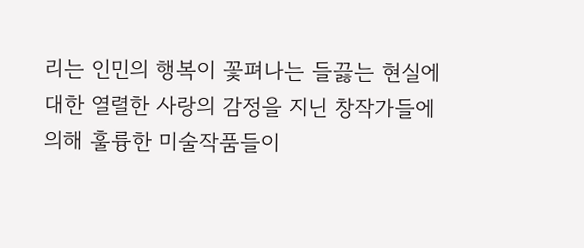리는 인민의 행복이 꽃펴나는 들끓는 현실에 대한 열렬한 사랑의 감정을 지닌 창작가들에 의해 훌륭한 미술작품들이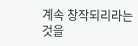계속 창작되리라는것을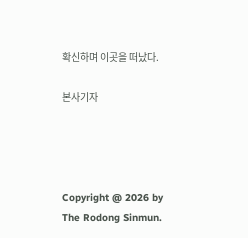확신하며 이곳을 떠났다.

본사기자




Copyright @ 2026 by The Rodong Sinmun.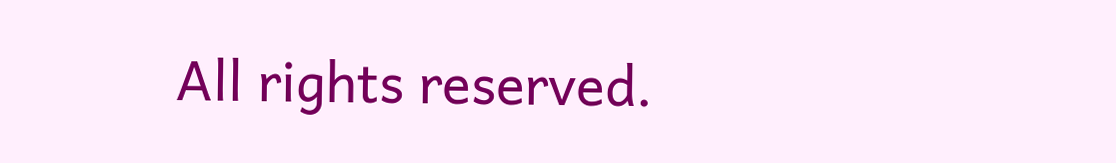All rights reserved.